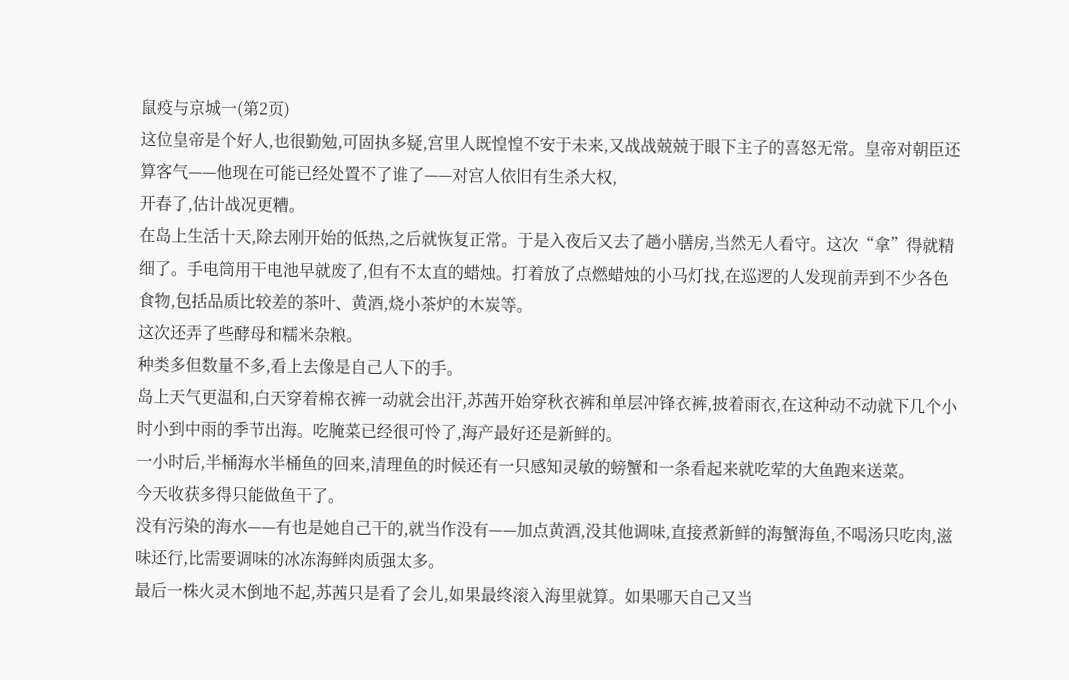鼠疫与京城一(第2页)
这位皇帝是个好人,也很勤勉,可固执多疑,宫里人既惶惶不安于未来,又战战兢兢于眼下主子的喜怒无常。皇帝对朝臣还算客气——他现在可能已经处置不了谁了——对宫人依旧有生杀大权,
开春了,估计战况更糟。
在岛上生活十天,除去刚开始的低热,之后就恢复正常。于是入夜后又去了趟小膳房,当然无人看守。这次“拿”得就精细了。手电筒用干电池早就废了,但有不太直的蜡烛。打着放了点燃蜡烛的小马灯找,在巡逻的人发现前弄到不少各色食物,包括品质比较差的茶叶、黄酒,烧小茶炉的木炭等。
这次还弄了些酵母和糯米杂粮。
种类多但数量不多,看上去像是自己人下的手。
岛上天气更温和,白天穿着棉衣裤一动就会出汗,苏茜开始穿秋衣裤和单层冲锋衣裤,披着雨衣,在这种动不动就下几个小时小到中雨的季节出海。吃腌菜已经很可怜了,海产最好还是新鲜的。
一小时后,半桶海水半桶鱼的回来,清理鱼的时候还有一只感知灵敏的螃蟹和一条看起来就吃荤的大鱼跑来送菜。
今天收获多得只能做鱼干了。
没有污染的海水——有也是她自己干的,就当作没有——加点黄酒,没其他调味,直接煮新鲜的海蟹海鱼,不喝汤只吃肉,滋味还行,比需要调味的冰冻海鲜肉质强太多。
最后一株火灵木倒地不起,苏茜只是看了会儿,如果最终滚入海里就算。如果哪天自己又当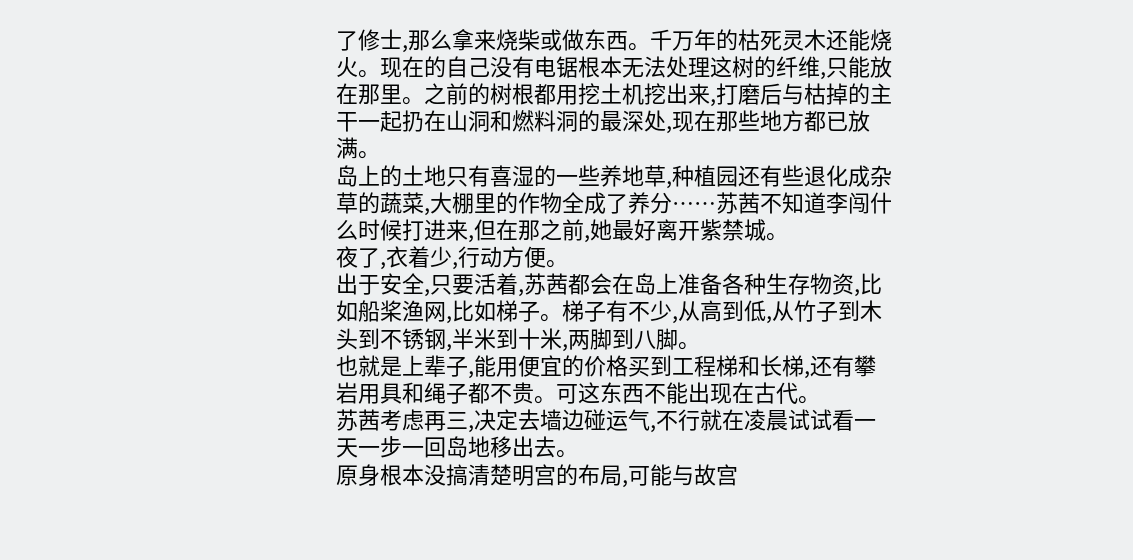了修士,那么拿来烧柴或做东西。千万年的枯死灵木还能烧火。现在的自己没有电锯根本无法处理这树的纤维,只能放在那里。之前的树根都用挖土机挖出来,打磨后与枯掉的主干一起扔在山洞和燃料洞的最深处,现在那些地方都已放满。
岛上的土地只有喜湿的一些养地草,种植园还有些退化成杂草的蔬菜,大棚里的作物全成了养分……苏茜不知道李闯什么时候打进来,但在那之前,她最好离开紫禁城。
夜了,衣着少,行动方便。
出于安全,只要活着,苏茜都会在岛上准备各种生存物资,比如船桨渔网,比如梯子。梯子有不少,从高到低,从竹子到木头到不锈钢,半米到十米,两脚到八脚。
也就是上辈子,能用便宜的价格买到工程梯和长梯,还有攀岩用具和绳子都不贵。可这东西不能出现在古代。
苏茜考虑再三,决定去墙边碰运气,不行就在凌晨试试看一天一步一回岛地移出去。
原身根本没搞清楚明宫的布局,可能与故宫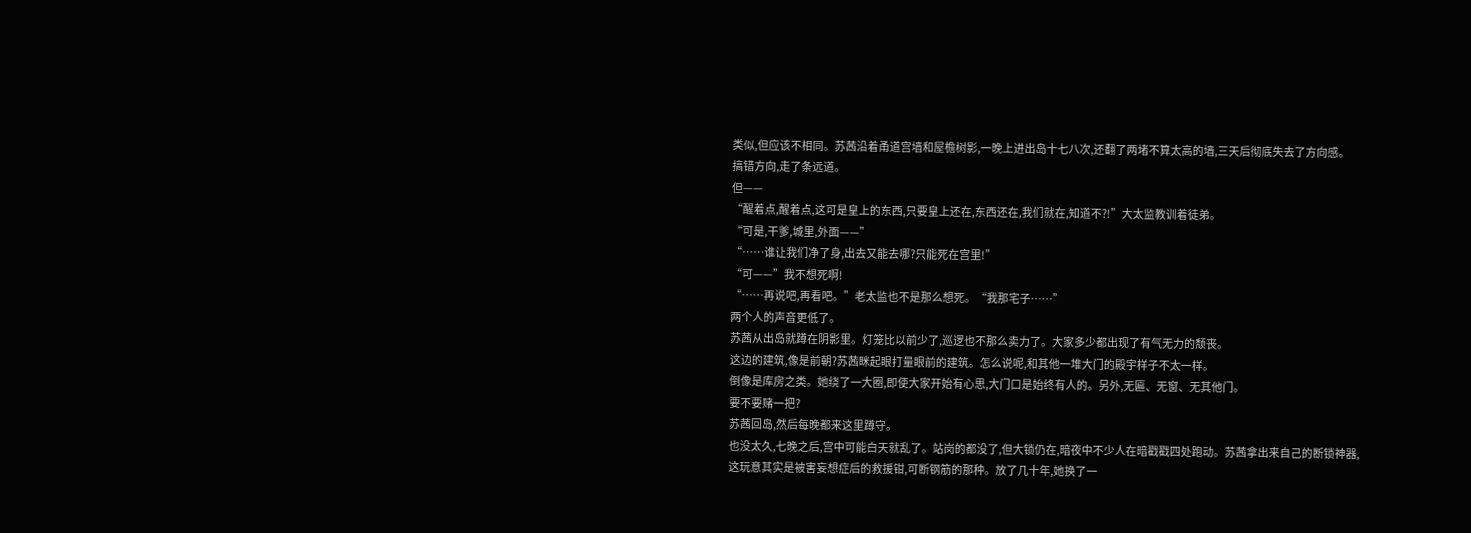类似,但应该不相同。苏茜沿着甬道宫墙和屋檐树影,一晚上进出岛十七八次,还翻了两堵不算太高的墙,三天后彻底失去了方向感。
搞错方向,走了条远道。
但——
“醒着点,醒着点,这可是皇上的东西,只要皇上还在,东西还在,我们就在,知道不?!”大太监教训着徒弟。
“可是,干爹,城里,外面——”
“……谁让我们净了身,出去又能去哪?只能死在宫里!”
“可——”我不想死啊!
“……再说吧,再看吧。”老太监也不是那么想死。“我那宅子……”
两个人的声音更低了。
苏茜从出岛就蹲在阴影里。灯笼比以前少了,巡逻也不那么卖力了。大家多少都出现了有气无力的颓丧。
这边的建筑,像是前朝?苏茜眯起眼打量眼前的建筑。怎么说呢,和其他一堆大门的殿宇样子不太一样。
倒像是库房之类。她绕了一大圈,即使大家开始有心思,大门口是始终有人的。另外,无匾、无窗、无其他门。
要不要赌一把?
苏茜回岛,然后每晚都来这里蹲守。
也没太久,七晚之后,宫中可能白天就乱了。站岗的都没了,但大锁仍在,暗夜中不少人在暗戳戳四处跑动。苏茜拿出来自己的断锁神器,这玩意其实是被害妄想症后的救援钳,可断钢筋的那种。放了几十年,她换了一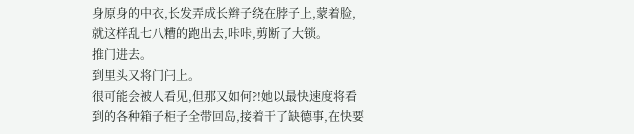身原身的中衣,长发弄成长辫子绕在脖子上,蒙着脸,就这样乱七八糟的跑出去,咔咔,剪断了大锁。
推门进去。
到里头又将门闩上。
很可能会被人看见,但那又如何?!她以最快速度将看到的各种箱子柜子全带回岛,接着干了缺德事,在快要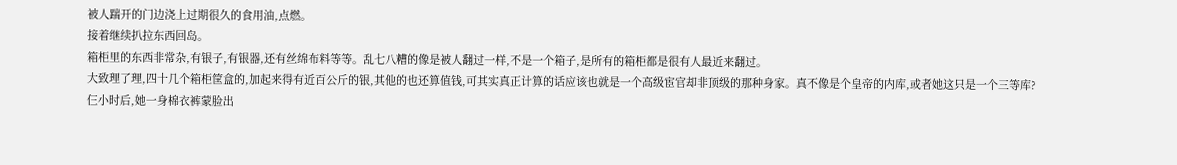被人踹开的门边浇上过期很久的食用油,点燃。
接着继续扒拉东西回岛。
箱柜里的东西非常杂,有银子,有银器,还有丝绵布料等等。乱七八糟的像是被人翻过一样,不是一个箱子,是所有的箱柜都是很有人最近来翻过。
大致理了理,四十几个箱柜筐盒的,加起来得有近百公斤的银,其他的也还算值钱,可其实真正计算的话应该也就是一个高级宦官却非顶级的那种身家。真不像是个皇帝的内库,或者她这只是一个三等库?
仨小时后,她一身棉衣裤蒙脸出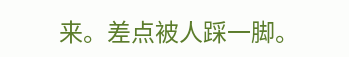来。差点被人踩一脚。